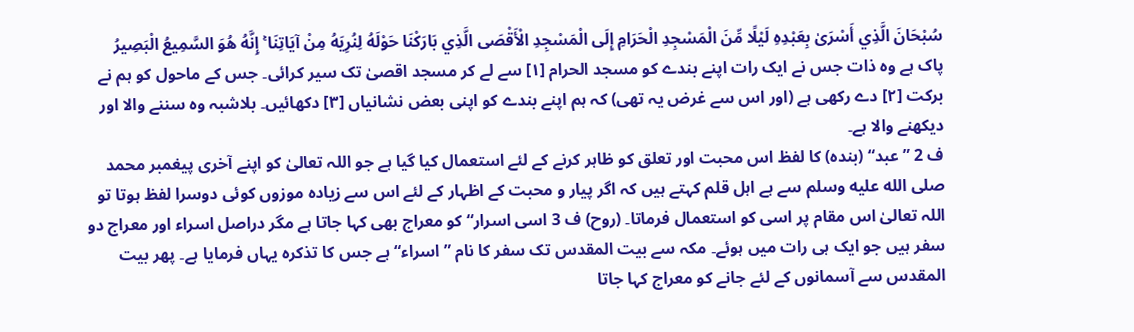سُبْحَانَ الَّذِي أَسْرَىٰ بِعَبْدِهِ لَيْلًا مِّنَ الْمَسْجِدِ الْحَرَامِ إِلَى الْمَسْجِدِ الْأَقْصَى الَّذِي بَارَكْنَا حَوْلَهُ لِنُرِيَهُ مِنْ آيَاتِنَا ۚ إِنَّهُ هُوَ السَّمِيعُ الْبَصِيرُ
پاک ہے وہ ذات جس نے ایک رات اپنے بندے کو مسجد الحرام [١] سے لے کر مسجد اقصیٰ تک سیر کرائی۔ جس کے ماحول کو ہم نے برکت [٢] دے رکھی ہے (اور اس سے غرض یہ تھی) کہ ہم اپنے بندے کو اپنی بعض نشانیاں [٣] دکھائیں۔ بلاشبہ وہ سننے والا اور دیکھنے والا ہے۔
ف 2 ” عبد“ (بندہ) کا لفظ اس محبت اور تعلق کو ظاہر کرنے کے لئے استعمال کیا گیا ہے جو اللہ تعالیٰ کو اپنے آخری پیغمبر محمد صلى الله عليه وسلم سے ہے اہل قلم کہتے ہیں کہ اگر پیار و محبت کے اظہار کے لئے اس سے زیادہ موزوں کوئی دوسرا لفظ ہوتا تو اللہ تعالیٰ اس مقام پر اسی کو استعمال فرماتا۔ (روح) ف 3 اسی اسرار“ کو معراج بھی کہا جاتا ہے مگر دراصل اسراء اور معراج دو سفر ہیں جو ایک ہی رات میں ہوئے۔ مکہ سے بیت المقدس تک سفر کا نام ” اسراء“ ہے جس کا تذکرہ یہاں فرمایا ہے۔ پھر بیت المقدس سے آسمانوں کے لئے جانے کو معراج کہا جاتا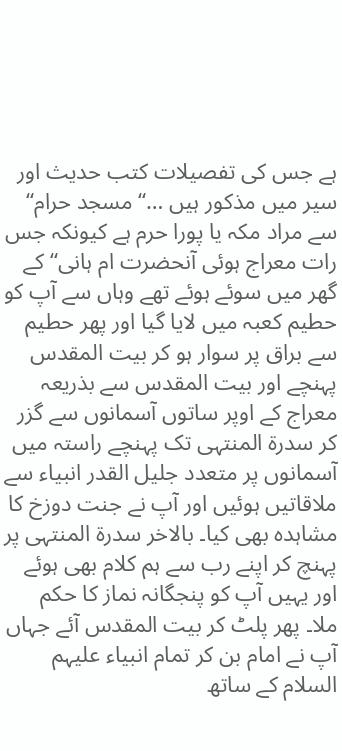ہے جس کی تفصیلات کتب حدیث اور سیر میں مذکور ہیں …“ مسجد حرام“ سے مراد مکہ یا پورا حرم ہے کیونکہ جس رات معراج ہوئی آنحضرت ام ہانی“ کے گھر میں سوئے ہوئے تھے وہاں سے آپ کو حطیم کعبہ میں لایا گیا اور پھر حطیم سے براق پر سوار ہو کر بیت المقدس پہنچے اور بیت المقدس سے بذریعہ معراج کے اوپر ساتوں آسمانوں سے گزر کر سدرۃ المنتہی تک پہنچے راستہ میں آسمانوں پر متعدد جلیل القدر انبیاء سے ملاقاتیں ہوئیں اور آپ نے جنت دوزخ کا مشاہدہ بھی کیا۔ بالاخر سدرۃ المنتہی پر پہنچ کر اپنے رب سے ہم کلام بھی ہوئے اور یہیں آپ کو پنجگانہ نماز کا حکم ملا۔ پھر پلٹ کر بیت المقدس آئے جہاں آپ نے امام بن کر تمام انبیاء علیہم السلام کے ساتھ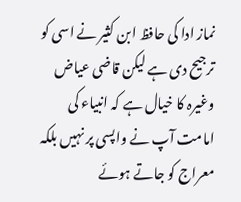نماز ادا کی حافظ ابن کثیر نے اسی کو ترجیح دی ہے لیکن قاضی عیاض وغیرہ کا خیال ہے کہ انبیاء کی امامت آپ نے واپسی پر نہیں بلکہ معراج کو جاتے ہوئے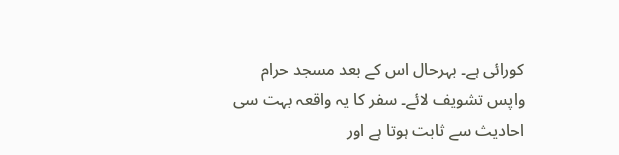کورائی ہے۔ بہرحال اس کے بعد مسجد حرام واپس تشویف لائے۔ سفر کا یہ واقعہ بہت سی احادیث سے ثابت ہوتا ہے اور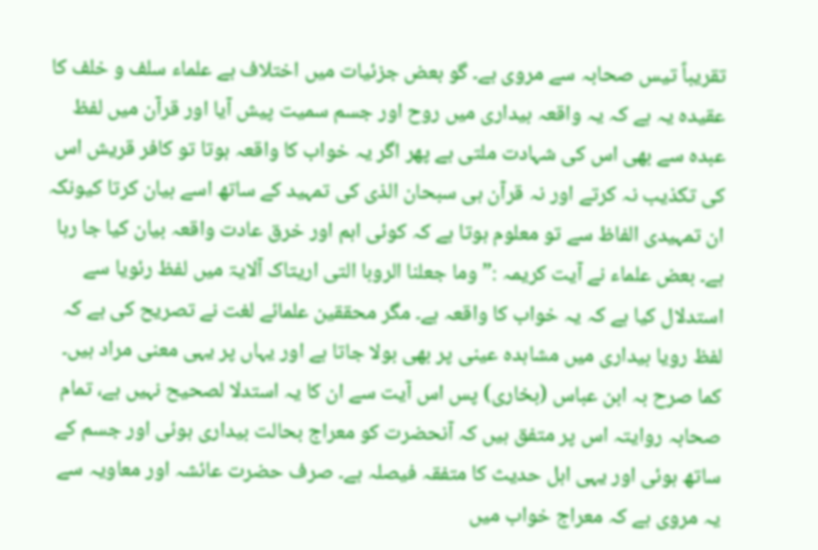تقریباً تیس صحابہ سے مروی ہے۔ گو بعض جزئیات میں اختلاف ہے علماء سلف و خلف کا عقیدہ یہ ہے کہ یہ واقعہ بیداری میں روح اور جسم سمیت پیش آیا اور قرآن میں لفظ عبدہ سے بھی اس کی شہادت ملتی ہے پھر اگر یہ خواب کا واقعہ ہوتا تو کافر قریش اس کی تکذیب نہ کرتے اور نہ قرآن ہی سبحان الذی کی تمہید کے ساتھ اسے بیان کرتا کیونکہ ان تمہیدی الفاظ سے تو معلوم ہوتا ہے کہ کوئی اہم اور خرق عادت واقعہ بیان کیا جا رہا ہے۔ بعض علماء نے آیت کریمہ :” وما جعلنا الروبا التی اریتاک آلایۃ میں لفظ رئویا سے استدلال کیا ہے کہ یہ خواب کا واقعہ ہے۔ مگر محققین علمائے لغت نے تصریح کی ہے کہ لفظ رویا بیداری میں مشاہدہ عینی پر بھی بولا جاتا ہے اور یہاں پر یہی معنی مراد ہیں۔ کما صرح بہ ابن عباس (بخاری) پس اس آیت سے ان کا یہ استدلا لصحیح نہیں ہے، تمام صحابہ روایتہ اس پر متفق ہیں کہ آنحضرت کو معراج بحالت بیداری ہوئی اور جسم کے ساتھ ہوئی اور یہی اہل حدیث کا متفقہ فیصلہ ہے۔ صرف حضرت عائشہ اور معاویہ سے یہ مروی ہے کہ معراج خواب میں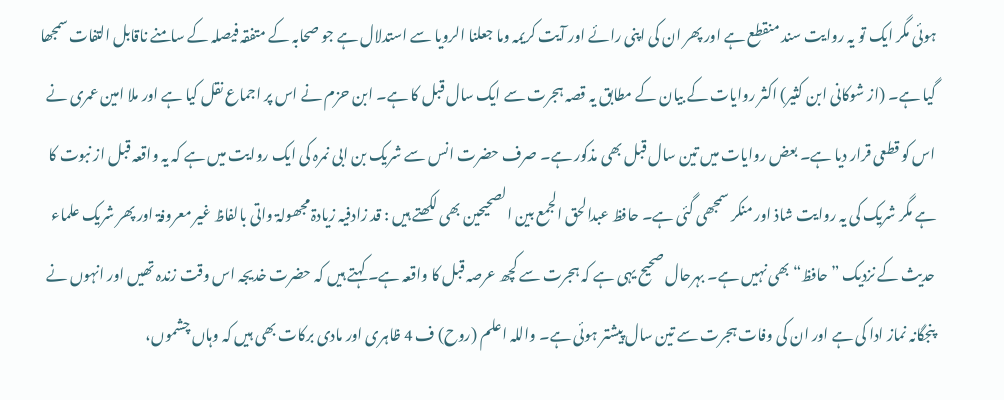ہوئی مگر ایک تو یہ روایت سند منقطع ہے اور پھر ان کی اپنی رائے اور آیت کریمہ وما جعلنا الرویا سے استدلال ہے جو صحابہ کے متفقہ فیصلہ کے سامنے ناقابل التفات سمجھا گیا ہے۔ (از شوکانی ابن کثیر) اکثر روایات کے بیان کے مطابق یہ قصہ ہجرت سے ایک سال قبل کا ہے۔ ابن حزم نے اس پر اجماع نقل کیا ہے اور ملا امین عمری نے اس کو قطعی قرار دیا ہے۔ بعض روایات میں تین سال قبل بھی مذکور ہے۔ صرف حضرت انس سے شریک بن ابی نمرہ کی ایک روایت میں ہے کہ یہ واقعہ قبل از نبوت کا ہے مگر شریک کی یہ روایت شاذ اور منکر سمجھی گئی ہے۔ حافظ عبدالحق الجمع بین الصحیحین بھی لکھتے ہیں : قد زادفیہ زیادۃ مجھولۃ واتی بالفاظ غیر معروفۃ اور پھر شریک علماء حدیث کے نزدیک ” حافظ“ بھی نہیں ہے۔ بہرحال صحیح یہی ہے کہ ہجرت سے کچھ عرصہ قبل کا واقعہ ہے۔ کہتے ہیں کہ حضرت خدیجہ اس وقت زندہ تھیں اور انہوں نے پنجگانہ نماز ادا کی ہے اور ان کی وفات ہجرت سے تین سال پیشتر ہوئی ہے۔ واللہ اعلم (روح) ف 4 ظاہری اور مادی برکات بھی ہیں کہ وہاں چشموں،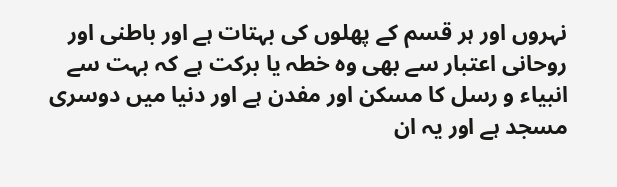نہروں اور ہر قسم کے پھلوں کی بہتات ہے اور باطنی اور روحانی اعتبار سے بھی وہ خطہ یا برکت ہے کہ بہت سے انبیاء و رسل کا مسکن اور مفدن ہے اور دنیا میں دوسری مسجد ہے اور یہ ان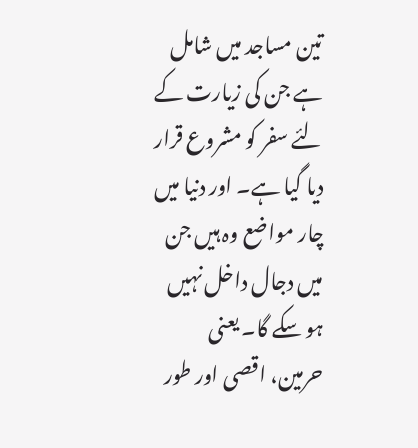تین مساجد میں شامل ہے جن کی زیارت کے لئے سفر کو مشروع قرار دیا گیا ہے۔ اور دنیا میں چار مواضع وہ ہیں جن میں دجال داخل نہیں ہو سکے گا۔ یعنی حرمین، اقصی اور طور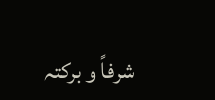شرفاً و برکتہ